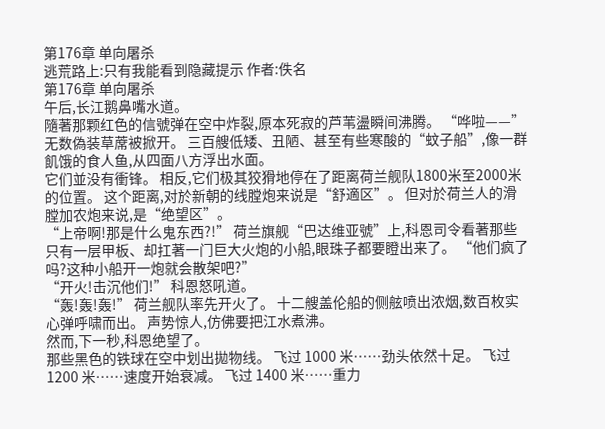第176章 单向屠杀
逃荒路上:只有我能看到隐藏提示 作者:佚名
第176章 单向屠杀
午后,长江鹅鼻嘴水道。
隨著那颗红色的信號弹在空中炸裂,原本死寂的芦苇盪瞬间沸腾。 “哗啦——” 无数偽装草蓆被掀开。 三百艘低矮、丑陋、甚至有些寒酸的“蚊子船”,像一群飢饿的食人鱼,从四面八方浮出水面。
它们並没有衝锋。 相反,它们极其狡猾地停在了距离荷兰舰队1800米至2000米的位置。 这个距离,对於新朝的线膛炮来说是“舒適区”。 但对於荷兰人的滑膛加农炮来说,是“绝望区”。
“上帝啊!那是什么鬼东西?!” 荷兰旗舰“巴达维亚號”上,科恩司令看著那些只有一层甲板、却扛著一门巨大火炮的小船,眼珠子都要瞪出来了。 “他们疯了吗?这种小船开一炮就会散架吧?”
“开火!击沉他们!” 科恩怒吼道。
“轰!轰!轰!” 荷兰舰队率先开火了。 十二艘盖伦船的侧舷喷出浓烟,数百枚实心弹呼啸而出。 声势惊人,仿佛要把江水煮沸。
然而,下一秒,科恩绝望了。
那些黑色的铁球在空中划出拋物线。 飞过 1000 米……劲头依然十足。 飞过 1200 米……速度开始衰减。 飞过 1400 米……重力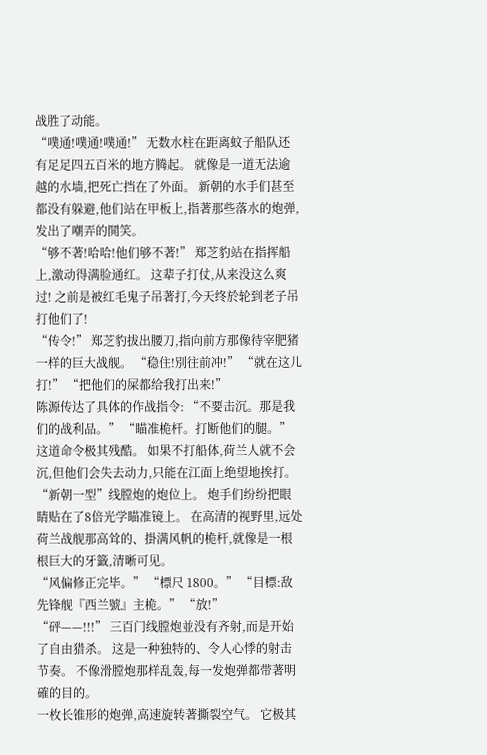战胜了动能。
“噗通!噗通!噗通!” 无数水柱在距离蚊子船队还有足足四五百米的地方腾起。 就像是一道无法逾越的水墙,把死亡挡在了外面。 新朝的水手们甚至都没有躲避,他们站在甲板上,指著那些落水的炮弹,发出了嘲弄的鬨笑。
“够不著!哈哈!他们够不著!” 郑芝豹站在指挥船上,激动得满脸通红。 这辈子打仗,从来没这么爽过! 之前是被红毛鬼子吊著打,今天终於轮到老子吊打他们了!
“传令!” 郑芝豹拔出腰刀,指向前方那像待宰肥猪一样的巨大战舰。 “稳住!別往前冲!” “就在这儿打!” “把他们的屎都给我打出来!”
陈源传达了具体的作战指令: “不要击沉。那是我们的战利品。” “瞄准桅杆。打断他们的腿。”
这道命令极其残酷。 如果不打船体,荷兰人就不会沉,但他们会失去动力,只能在江面上绝望地挨打。
“新朝一型”线膛炮的炮位上。 炮手们纷纷把眼睛贴在了8倍光学瞄准镜上。 在高清的视野里,远处荷兰战舰那高耸的、掛满风帆的桅杆,就像是一根根巨大的牙籤,清晰可见。
“风偏修正完毕。” “標尺 1800。” “目標:敌先锋舰『西兰號』主桅。” “放!”
“砰——!!!” 三百门线膛炮並没有齐射,而是开始了自由猎杀。 这是一种独特的、令人心悸的射击节奏。 不像滑膛炮那样乱轰,每一发炮弹都带著明確的目的。
一枚长锥形的炮弹,高速旋转著撕裂空气。 它极其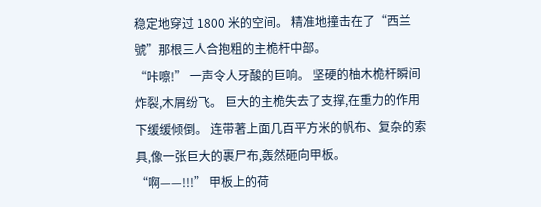稳定地穿过 1800 米的空间。 精准地撞击在了“西兰號”那根三人合抱粗的主桅杆中部。
“咔嚓!” 一声令人牙酸的巨响。 坚硬的柚木桅杆瞬间炸裂,木屑纷飞。 巨大的主桅失去了支撑,在重力的作用下缓缓倾倒。 连带著上面几百平方米的帆布、复杂的索具,像一张巨大的裹尸布,轰然砸向甲板。
“啊——!!!” 甲板上的荷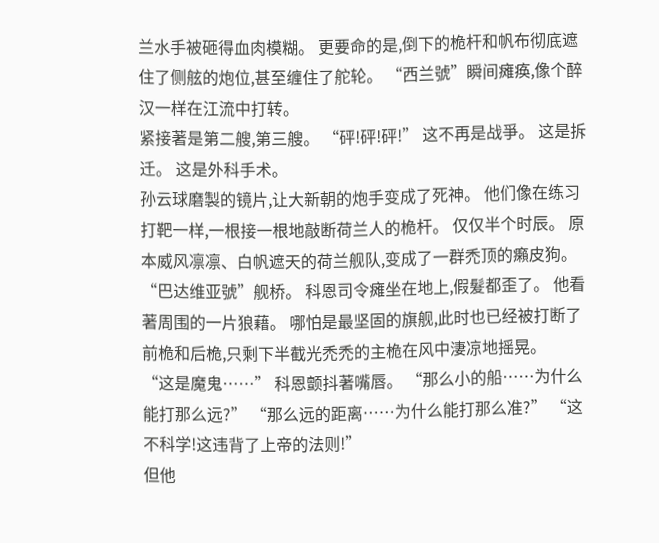兰水手被砸得血肉模糊。 更要命的是,倒下的桅杆和帆布彻底遮住了侧舷的炮位,甚至缠住了舵轮。 “西兰號”瞬间瘫痪,像个醉汉一样在江流中打转。
紧接著是第二艘,第三艘。 “砰!砰!砰!” 这不再是战爭。 这是拆迁。 这是外科手术。
孙云球磨製的镜片,让大新朝的炮手变成了死神。 他们像在练习打靶一样,一根接一根地敲断荷兰人的桅杆。 仅仅半个时辰。 原本威风凛凛、白帆遮天的荷兰舰队,变成了一群禿顶的癩皮狗。
“巴达维亚號”舰桥。 科恩司令瘫坐在地上,假髮都歪了。 他看著周围的一片狼藉。 哪怕是最坚固的旗舰,此时也已经被打断了前桅和后桅,只剩下半截光禿禿的主桅在风中淒凉地摇晃。
“这是魔鬼……” 科恩颤抖著嘴唇。 “那么小的船……为什么能打那么远?” “那么远的距离……为什么能打那么准?” “这不科学!这违背了上帝的法则!”
但他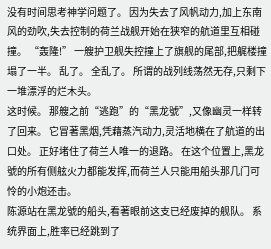没有时间思考神学问题了。 因为失去了风帆动力,加上东南风的劲吹,失去控制的荷兰战舰开始在狭窄的航道里互相碰撞。 “轰隆!” 一艘护卫舰失控撞上了旗舰的尾部,把艉楼撞塌了一半。 乱了。 全乱了。 所谓的战列线荡然无存,只剩下一堆漂浮的烂木头。
这时候。 那艘之前“逃跑”的“黑龙號”,又像幽灵一样转了回来。 它冒著黑烟,凭藉蒸汽动力,灵活地横在了航道的出口处。 正好堵住了荷兰人唯一的退路。 在这个位置上,黑龙號的所有侧舷火力都能发挥,而荷兰人只能用船头那几门可怜的小炮还击。
陈源站在黑龙號的船头,看著眼前这支已经废掉的舰队。 系统界面上,胜率已经跳到了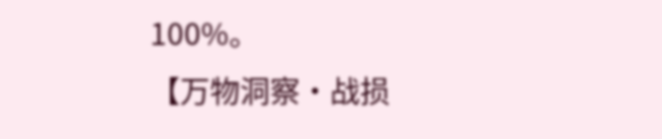100%。
【万物洞察·战损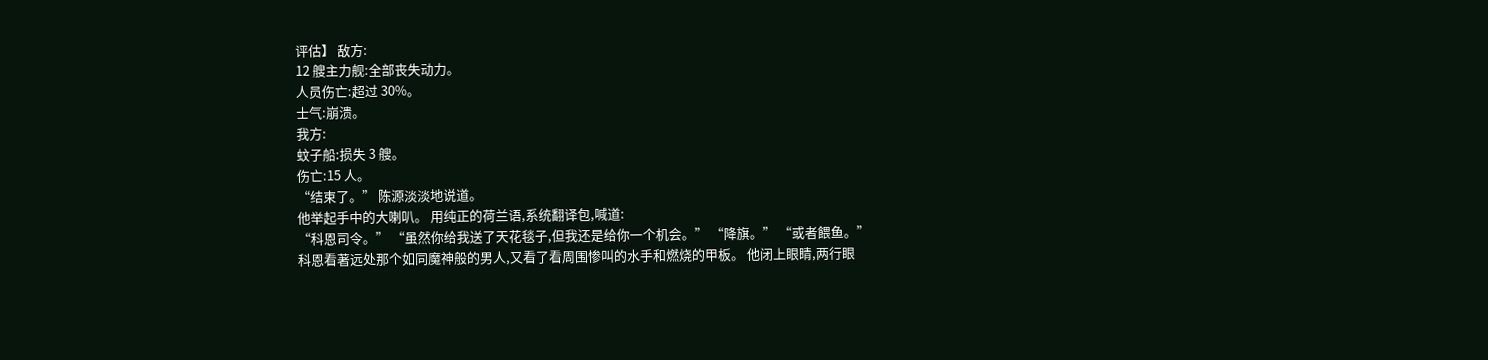评估】 敌方:
12 艘主力舰:全部丧失动力。
人员伤亡:超过 30%。
士气:崩溃。
我方:
蚊子船:损失 3 艘。
伤亡:15 人。
“结束了。” 陈源淡淡地说道。
他举起手中的大喇叭。 用纯正的荷兰语,系统翻译包,喊道:
“科恩司令。” “虽然你给我送了天花毯子,但我还是给你一个机会。” “降旗。” “或者餵鱼。”
科恩看著远处那个如同魔神般的男人,又看了看周围惨叫的水手和燃烧的甲板。 他闭上眼睛,两行眼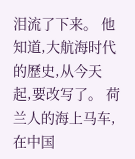泪流了下来。 他知道,大航海时代的歷史,从今天起,要改写了。 荷兰人的海上马车,在中国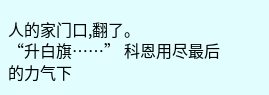人的家门口,翻了。
“升白旗……” 科恩用尽最后的力气下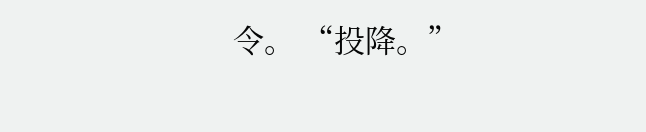令。 “投降。”